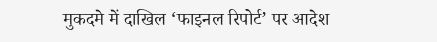मुकदमे में दाखिल ‘फाइनल रिपोर्ट’ पर आदेश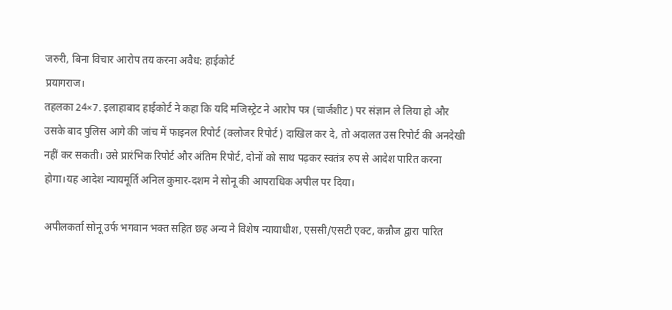जरुरी, बिना विचार आरोप तय करना अवैध: हाईकोर्ट
प्रयागराज।
तहलका 24×7. इलाहाबाद हाईकोर्ट ने कहा कि यदि मजिस्ट्रेट ने आरोप पत्र (चार्जशीट) पर संज्ञान ले लिया हो और उसके बाद पुलिस आगे की जांच में फाइनल रिपोर्ट (क्लोजर रिपोर्ट) दाखिल कर दे, तो अदालत उस रिपोर्ट की अनदेखी नहीं कर सकती। उसे प्रारंभिक रिपोर्ट और अंतिम रिपोर्ट, दोनों को साथ पढ़कर स्वतंत्र रुप से आदेश पारित करना होगा।यह आदेश न्यायमूर्ति अनिल कुमार-दशम ने सोनू की आपराधिक अपील पर दिया।

अपीलकर्ता सोनू उर्फ भगवान भक्त सहित छह अन्य ने विशेष न्यायाधीश, एससी/एसटी एक्ट, कन्नौज द्वारा पारित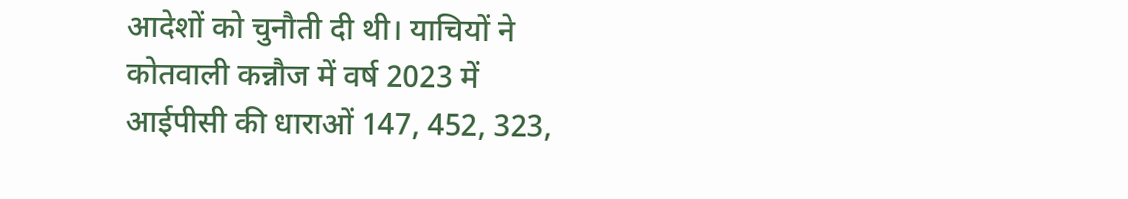आदेशों को चुनौती दी थी। याचियों ने कोतवाली कन्नौज में वर्ष 2023 में आईपीसी की धाराओं 147, 452, 323,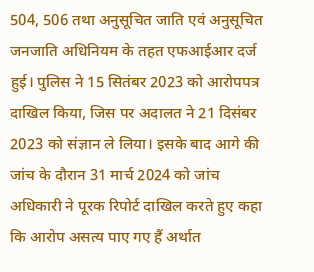504, 506 तथा अनुसूचित जाति एवं अनुसूचित जनजाति अधिनियम के तहत एफआईआर दर्ज हुई। पुलिस ने 15 सितंबर 2023 को आरोपपत्र दाखिल किया, जिस पर अदालत ने 21 दिसंबर 2023 को संज्ञान ले लिया। इसके बाद आगे की जांच के दौरान 31 मार्च 2024 को जांच अधिकारी ने पूरक रिपोर्ट दाखिल करते हुए कहा कि आरोप असत्य पाए गए हैं अर्थात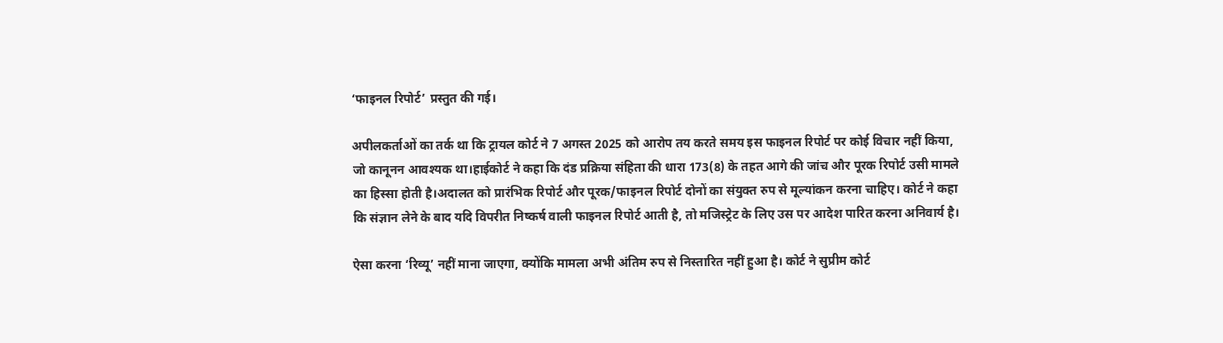‘फाइनल रिपोर्ट’ प्रस्तुत की गई।

अपीलकर्ताओं का तर्क था कि ट्रायल कोर्ट ने 7 अगस्त 2025 को आरोप तय करते समय इस फाइनल रिपोर्ट पर कोई विचार नहीं किया, जो कानूनन आवश्यक था।हाईकोर्ट ने कहा कि दंड प्रक्रिया संहिता की धारा 173(8) के तहत आगे की जांच और पूरक रिपोर्ट उसी मामले का हिस्सा होती है।अदालत को प्रारंभिक रिपोर्ट और पूरक/फाइनल रिपोर्ट दोनों का संयुक्त रुप से मूल्यांकन करना चाहिए। कोर्ट ने कहा कि संज्ञान लेने के बाद यदि विपरीत निष्कर्ष वाली फाइनल रिपोर्ट आती है, तो मजिस्ट्रेट के लिए उस पर आदेश पारित करना अनिवार्य है।

ऐसा करना ‘रिव्यू’ नहीं माना जाएगा, क्योंकि मामला अभी अंतिम रुप से निस्तारित नहीं हुआ है। कोर्ट ने सुप्रीम कोर्ट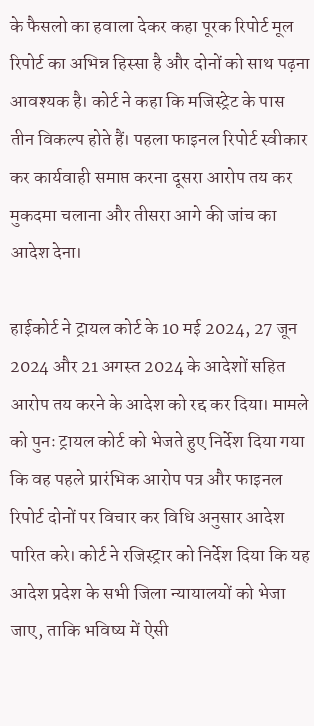के फैसलो का हवाला देकर कहा पूरक रिपोर्ट मूल रिपोर्ट का अभिन्न हिस्सा है और दोनों को साथ पढ़ना आवश्यक है। कोर्ट ने कहा कि मजिस्ट्रेट के पास तीन विकल्प होते हैं। पहला फाइनल रिपोर्ट स्वीकार कर कार्यवाही समाप्त करना दूसरा आरोप तय कर मुकदमा चलाना और तीसरा आगे की जांच का आदेश देना।

हाईकोर्ट ने ट्रायल कोर्ट के 10 मई 2024, 27 जून 2024 और 21 अगस्त 2024 के आदेशों सहित आरोप तय करने के आदेश को रद्द कर दिया। मामले को पुनः ट्रायल कोर्ट को भेजते हुए निर्देश दिया गया कि वह पहले प्रारंभिक आरोप पत्र और फाइनल रिपोर्ट दोनों पर विचार कर विधि अनुसार आदेश पारित करे। कोर्ट ने रजिस्ट्रार को निर्देश दिया कि यह आदेश प्रदेश के सभी जिला न्यायालयों को भेजा जाए, ताकि भविष्य में ऐसी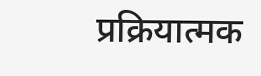प्रक्रियात्मक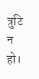त्रुटि न हो।